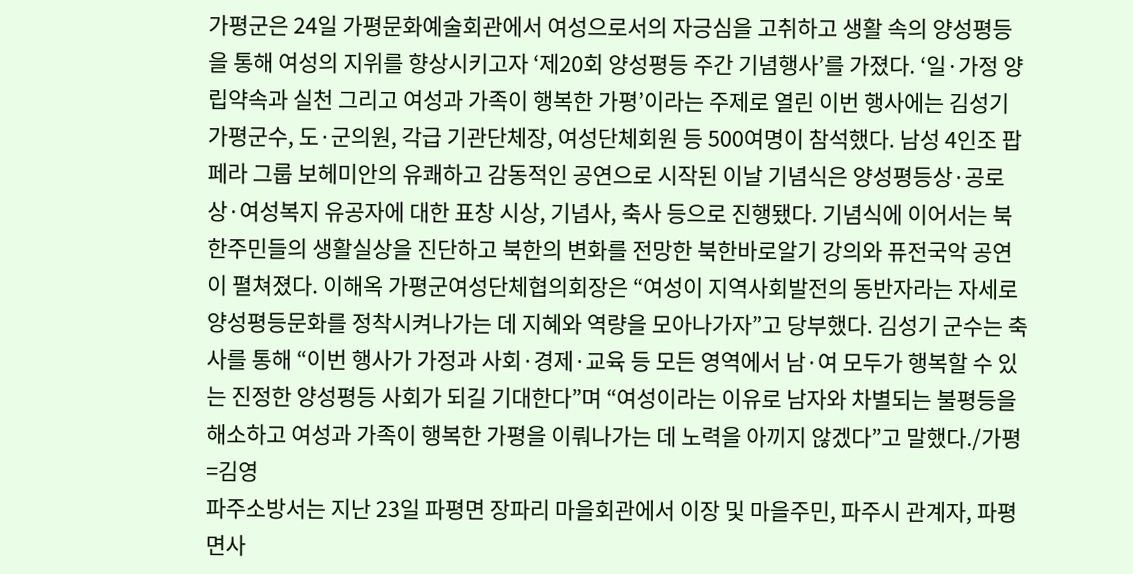가평군은 24일 가평문화예술회관에서 여성으로서의 자긍심을 고취하고 생활 속의 양성평등을 통해 여성의 지위를 향상시키고자 ‘제20회 양성평등 주간 기념행사’를 가졌다. ‘일·가정 양립약속과 실천 그리고 여성과 가족이 행복한 가평’이라는 주제로 열린 이번 행사에는 김성기 가평군수, 도·군의원, 각급 기관단체장, 여성단체회원 등 500여명이 참석했다. 남성 4인조 팝페라 그룹 보헤미안의 유쾌하고 감동적인 공연으로 시작된 이날 기념식은 양성평등상·공로상·여성복지 유공자에 대한 표창 시상, 기념사, 축사 등으로 진행됐다. 기념식에 이어서는 북한주민들의 생활실상을 진단하고 북한의 변화를 전망한 북한바로알기 강의와 퓨전국악 공연이 펼쳐졌다. 이해옥 가평군여성단체협의회장은 “여성이 지역사회발전의 동반자라는 자세로 양성평등문화를 정착시켜나가는 데 지혜와 역량을 모아나가자”고 당부했다. 김성기 군수는 축사를 통해 “이번 행사가 가정과 사회·경제·교육 등 모든 영역에서 남·여 모두가 행복할 수 있는 진정한 양성평등 사회가 되길 기대한다”며 “여성이라는 이유로 남자와 차별되는 불평등을 해소하고 여성과 가족이 행복한 가평을 이뤄나가는 데 노력을 아끼지 않겠다”고 말했다./가평=김영
파주소방서는 지난 23일 파평면 장파리 마을회관에서 이장 및 마을주민, 파주시 관계자, 파평면사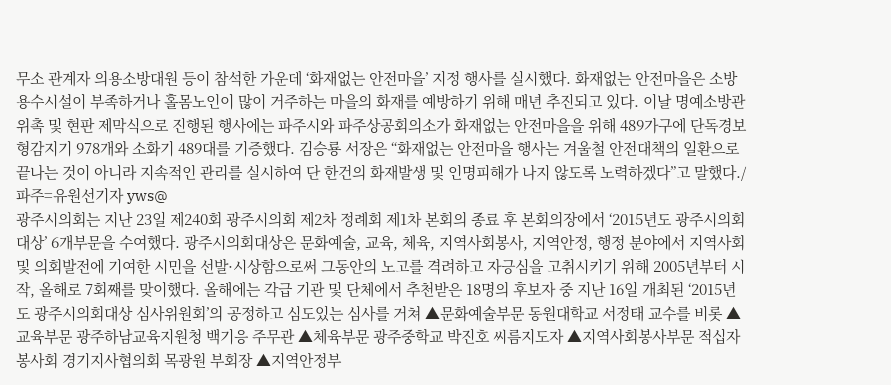무소 관계자 의용소방대원 등이 참석한 가운데 ‘화재없는 안전마을’ 지정 행사를 실시했다. 화재없는 안전마을은 소방용수시설이 부족하거나 홀몸노인이 많이 거주하는 마을의 화재를 예방하기 위해 매년 추진되고 있다. 이날 명예소방관 위촉 및 현판 제막식으로 진행된 행사에는 파주시와 파주상공회의소가 화재없는 안전마을을 위해 489가구에 단독경보형감지기 978개와 소화기 489대를 기증했다. 김승룡 서장은 “화재없는 안전마을 행사는 겨울철 안전대책의 일환으로 끝나는 것이 아니라 지속적인 관리를 실시하여 단 한건의 화재발생 및 인명피해가 나지 않도록 노력하겠다”고 말했다./파주=유원선기자 yws@
광주시의회는 지난 23일 제240회 광주시의회 제2차 정례회 제1차 본회의 종료 후 본회의장에서 ‘2015년도 광주시의회대상’ 6개부문을 수여했다. 광주시의회대상은 문화예술, 교육, 체육, 지역사회봉사, 지역안정, 행정 분야에서 지역사회 및 의회발전에 기여한 시민을 선발·시상함으로써 그동안의 노고를 격려하고 자긍심을 고취시키기 위해 2005년부터 시작, 올해로 7회째를 맞이했다. 올해에는 각급 기관 및 단체에서 추천받은 18명의 후보자 중 지난 16일 개최된 ‘2015년도 광주시의회대상 심사위원회’의 공정하고 심도있는 심사를 거쳐 ▲문화예술부문 동원대학교 서정태 교수를 비롯 ▲교육부문 광주하남교육지원청 백기응 주무관 ▲체육부문 광주중학교 박진호 씨름지도자 ▲지역사회봉사부문 적십자봉사회 경기지사협의회 목광원 부회장 ▲지역안정부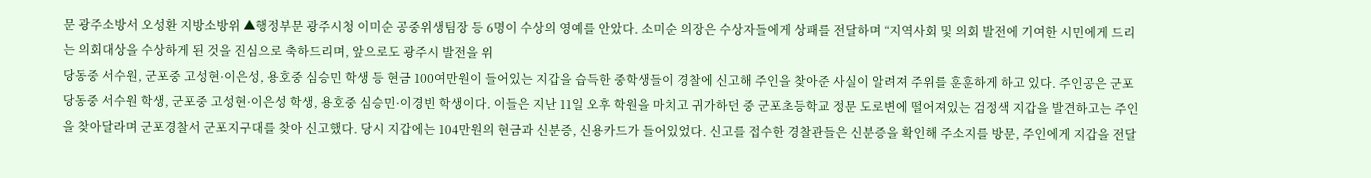문 광주소방서 오성환 지방소방위 ▲행정부문 광주시청 이미순 공중위생팀장 등 6명이 수상의 영예를 안았다. 소미순 의장은 수상자들에게 상패를 전달하며 “지역사회 및 의회 발전에 기여한 시민에게 드리는 의회대상을 수상하게 된 것을 진심으로 축하드리며, 앞으로도 광주시 발전을 위
당동중 서수원, 군포중 고성현·이은성, 용호중 심승민 학생 등 현금 100여만원이 들어있는 지갑을 습득한 중학생들이 경찰에 신고해 주인을 찾아준 사실이 알려져 주위를 훈훈하게 하고 있다. 주인공은 군포 당동중 서수원 학생, 군포중 고성현·이은성 학생, 용호중 심승민·이경빈 학생이다. 이들은 지난 11일 오후 학원을 마치고 귀가하던 중 군포초등학교 정문 도로변에 떨어져있는 검정색 지갑을 발견하고는 주인을 찾아달라며 군포경찰서 군포지구대를 찾아 신고했다. 당시 지갑에는 104만원의 현금과 신분증, 신용카드가 들어있었다. 신고를 접수한 경찰관들은 신분증을 확인해 주소지를 방문, 주인에게 지갑을 전달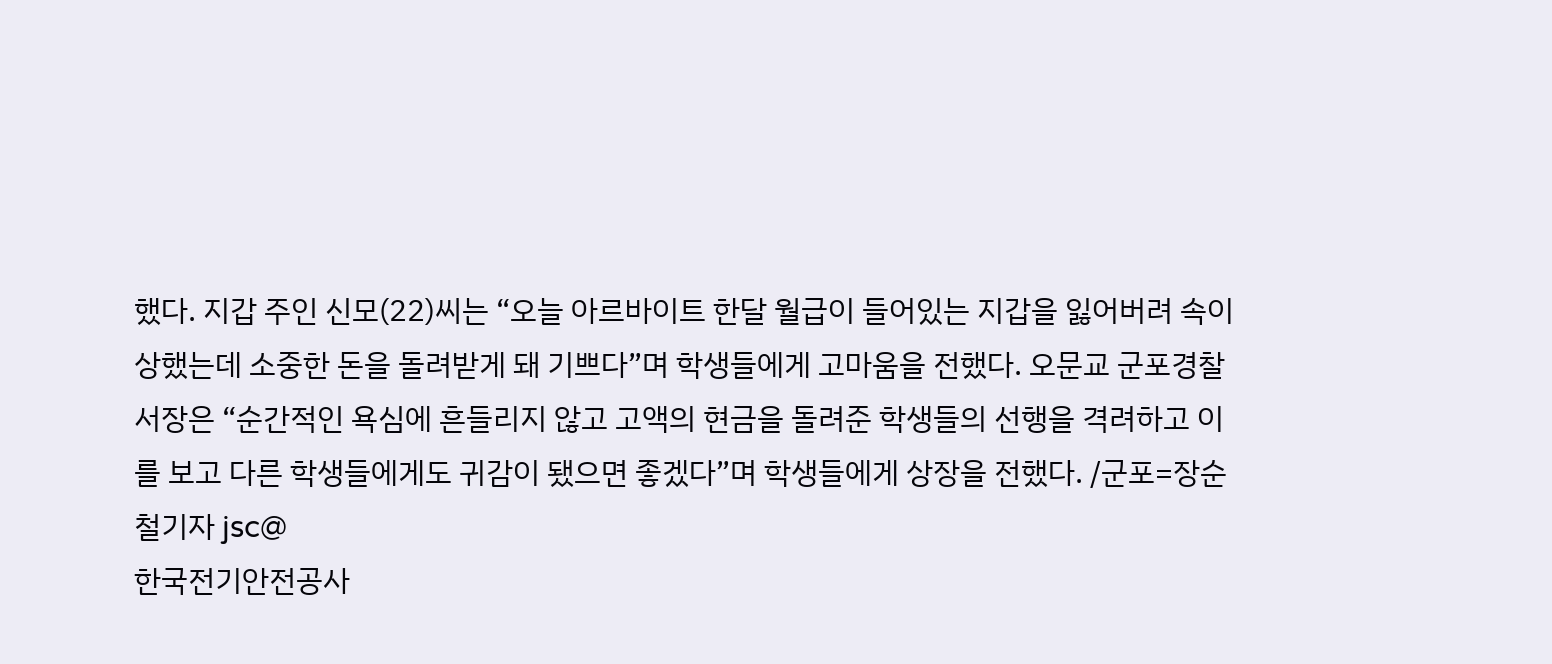했다. 지갑 주인 신모(22)씨는 “오늘 아르바이트 한달 월급이 들어있는 지갑을 잃어버려 속이 상했는데 소중한 돈을 돌려받게 돼 기쁘다”며 학생들에게 고마움을 전했다. 오문교 군포경찰서장은 “순간적인 욕심에 흔들리지 않고 고액의 현금을 돌려준 학생들의 선행을 격려하고 이를 보고 다른 학생들에게도 귀감이 됐으면 좋겠다”며 학생들에게 상장을 전했다. /군포=장순철기자 jsc@
한국전기안전공사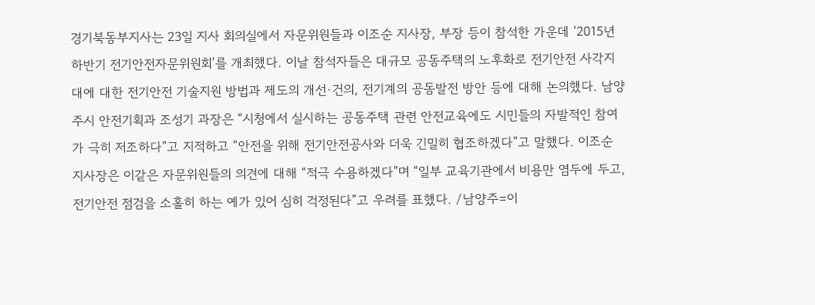경기북동부지사는 23일 지사 회의실에서 자문위원들과 이조순 지사장, 부장 등이 참석한 가운데 ‘2015년 하반기 전기안전자문위원회’를 개최했다. 이날 참석자들은 대규모 공동주택의 노후화로 전기안전 사각지대에 대한 전기안전 기술지원 방법과 제도의 개선·건의, 전기계의 공동발전 방안 등에 대해 논의했다. 남양주시 안전기획과 조성기 과장은 “시청에서 실시하는 공동주택 관련 안전교육에도 시민들의 자발적인 참여가 극히 저조하다”고 지적하고 “안전을 위해 전기안전공사와 더욱 긴밀히 협조하겠다”고 말했다. 이조순 지사장은 이같은 자문위원들의 의견에 대해 “적극 수용하겠다”며 “일부 교육기관에서 비용만 염두에 두고, 전기안전 점검을 소홀히 하는 예가 있어 심히 걱정된다”고 우려를 표했다. /남양주=이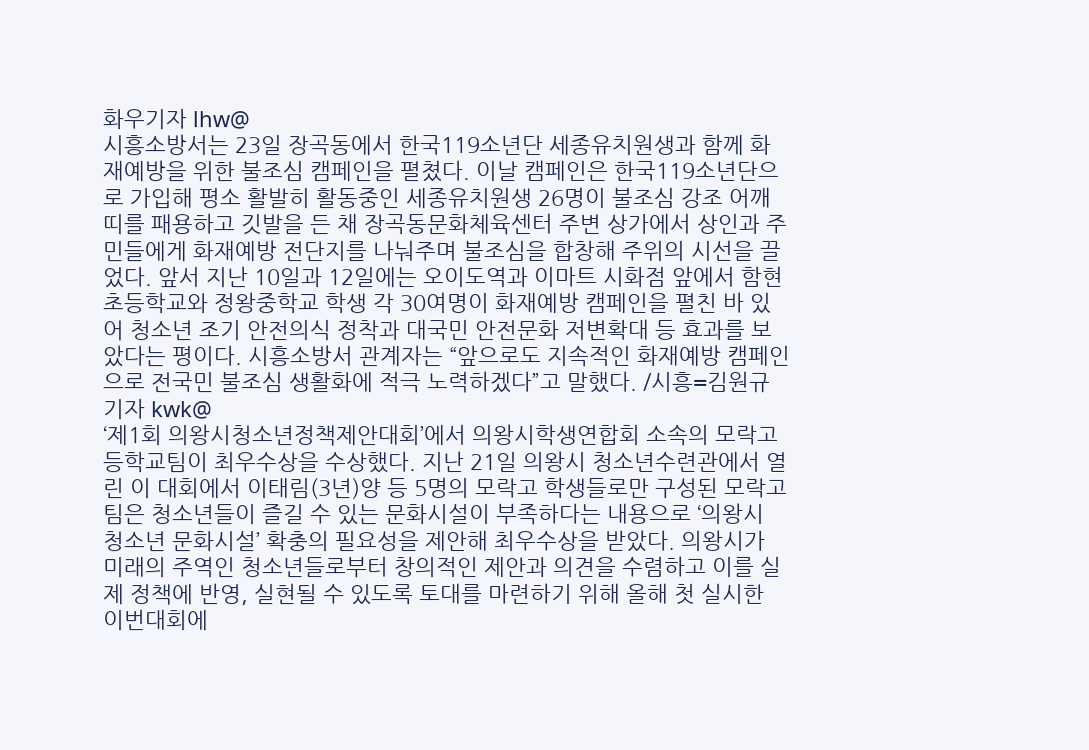화우기자 lhw@
시흥소방서는 23일 장곡동에서 한국119소년단 세종유치원생과 함께 화재예방을 위한 불조심 캠페인을 펼쳤다. 이날 캠페인은 한국119소년단으로 가입해 평소 활발히 활동중인 세종유치원생 26명이 불조심 강조 어깨띠를 패용하고 깃발을 든 채 장곡동문화체육센터 주변 상가에서 상인과 주민들에게 화재예방 전단지를 나눠주며 불조심을 합창해 주위의 시선을 끌었다. 앞서 지난 10일과 12일에는 오이도역과 이마트 시화점 앞에서 함현초등학교와 정왕중학교 학생 각 30여명이 화재예방 캠페인을 펼친 바 있어 청소년 조기 안전의식 정착과 대국민 안전문화 저변확대 등 효과를 보았다는 평이다. 시흥소방서 관계자는 “앞으로도 지속적인 화재예방 캠페인으로 전국민 불조심 생활화에 적극 노력하겠다”고 말했다. /시흥=김원규기자 kwk@
‘제1회 의왕시청소년정책제안대회’에서 의왕시학생연합회 소속의 모락고등학교팀이 최우수상을 수상했다. 지난 21일 의왕시 청소년수련관에서 열린 이 대회에서 이태림(3년)양 등 5명의 모락고 학생들로만 구성된 모락고 팀은 청소년들이 즐길 수 있는 문화시설이 부족하다는 내용으로 ‘의왕시 청소년 문화시설’ 확충의 필요성을 제안해 최우수상을 받았다. 의왕시가 미래의 주역인 청소년들로부터 창의적인 제안과 의견을 수렴하고 이를 실제 정책에 반영, 실현될 수 있도록 토대를 마련하기 위해 올해 첫 실시한 이번대회에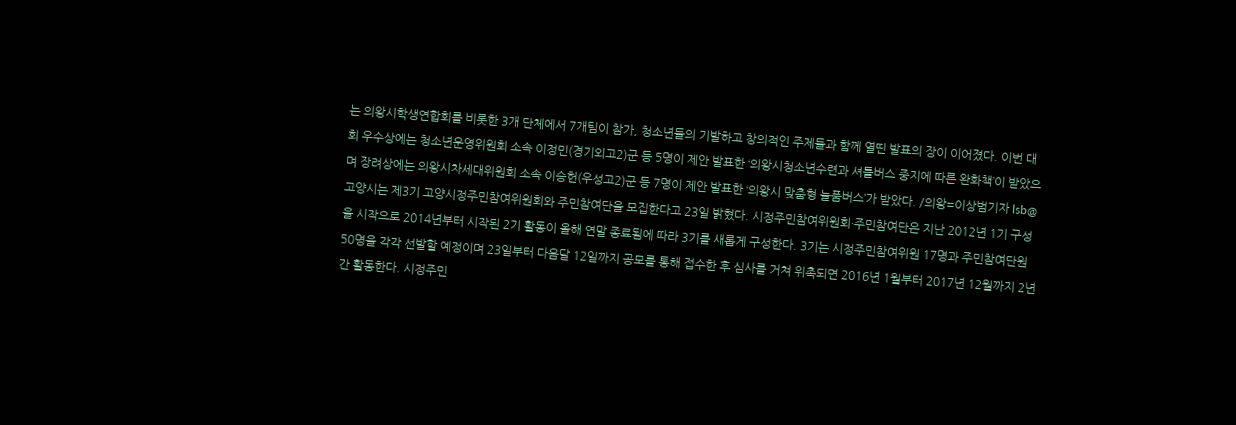는 의왕시학생연합회를 비롯한 3개 단체에서 7개팀이 참가, 청소년들의 기발하고 창의적인 주제들과 함께 열띤 발표의 장이 이어졌다. 이번 대회 우수상에는 청소년운영위원회 소속 이정민(경기외고2)군 등 5명이 제안 발표한 ‘의왕시청소년수련과 셔틀버스 중지에 따른 완화책’이 받았으며 장려상에는 의왕시차세대위원회 소속 이승헌(우성고2)군 등 7명이 제안 발표한 ‘의왕시 맞춤형 늘품버스’가 받았다. /의왕=이상범기자 lsb@
고양시는 제3기 고양시정주민참여위원회와 주민참여단을 모집한다고 23일 밝혔다. 시정주민참여위원회·주민참여단은 지난 2012년 1기 구성을 시작으로 2014년부터 시작된 2기 활동이 올해 연말 종료됨에 따라 3기를 새롭게 구성한다. 3기는 시정주민참여위원 17명과 주민참여단원 50명을 각각 선발할 예정이며 23일부터 다음달 12일까지 공모를 통해 접수한 후 심사를 거쳐 위촉되면 2016년 1월부터 2017년 12월까지 2년간 활동한다. 시정주민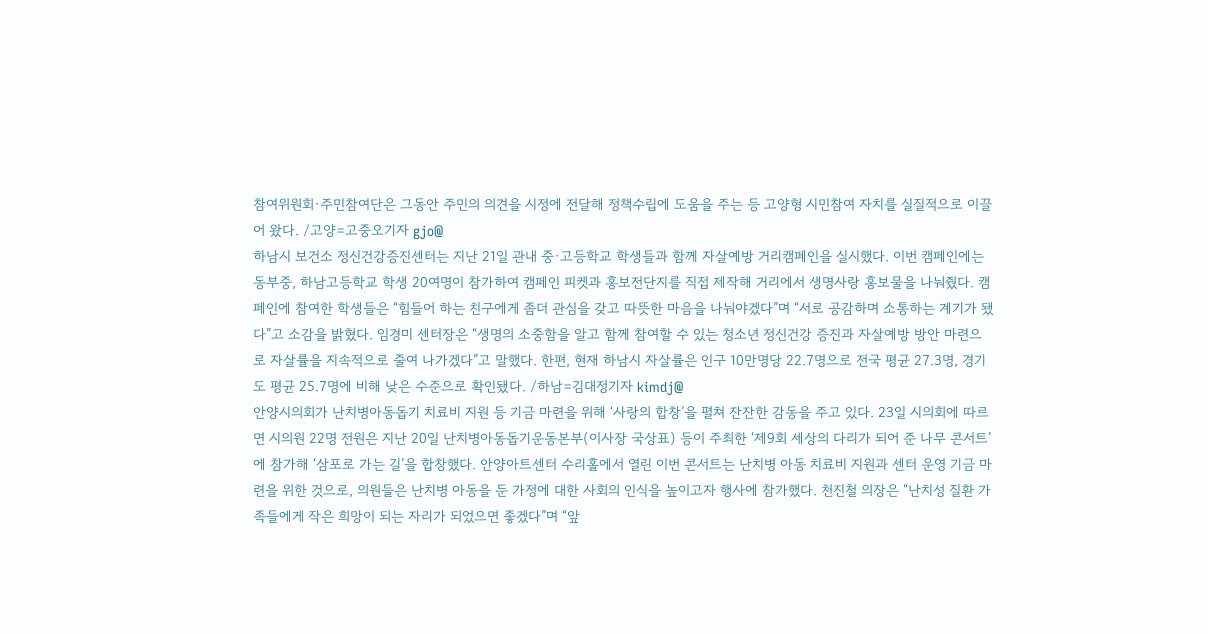참여위원회·주민참여단은 그동안 주민의 의견을 시정에 전달해 정책수립에 도움을 주는 등 고양형 시민참여 자치를 실질적으로 이끌어 왔다. /고양=고중오기자 gjo@
하남시 보건소 정신건강증진센터는 지난 21일 관내 중·고등학교 학생들과 함께 자살예방 거리캠페인을 실시했다. 이번 캠페인에는 동부중, 하남고등학교 학생 20여명이 참가하여 캠페인 피켓과 홍보전단지를 직접 제작해 거리에서 생명사랑 홍보물을 나눠줬다. 캠페인에 참여한 학생들은 “힘들어 하는 친구에게 좀더 관심을 갖고 따뜻한 마음을 나눠야겠다”며 “서로 공감하며 소통하는 계기가 됐다”고 소감을 밝혔다. 임경미 센터장은 “생명의 소중함을 알고 함께 참여할 수 있는 청소년 정신건강 증진과 자살예방 방안 마련으로 자살률을 지속적으로 줄여 나가겠다”고 말했다. 한편, 현재 하남시 자살률은 인구 10만명당 22.7명으로 전국 평균 27.3명, 경기도 평균 25.7명에 비해 낮은 수준으로 확인됐다. /하남=김대정기자 kimdj@
안양시의회가 난치병아동돕기 치료비 지원 등 기금 마련을 위해 ‘사랑의 합창’을 펼쳐 잔잔한 감동을 주고 있다. 23일 시의회에 따르면 시의원 22명 전원은 지난 20일 난치병아동돕기운동본부(이사장 국상표) 등이 주최한 ‘제9회 세상의 다리가 되어 준 나무 콘서트’에 참가해 ‘삼포로 가는 길’을 합창했다. 안양아트센터 수리홀에서 열린 이번 콘서트는 난치병 아동 치료비 지원과 센터 운영 기금 마련을 위한 것으로, 의원들은 난치병 아동을 둔 가정에 대한 사회의 인식을 높이고자 행사에 참가했다. 천진철 의장은 “난치성 질환 가족들에게 작은 희망이 되는 자리가 되었으면 좋겠다”며 “앞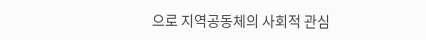으로 지역공동체의 사회적 관심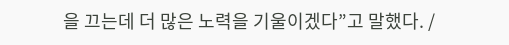을 끄는데 더 많은 노력을 기울이겠다”고 말했다. /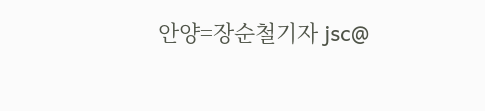안양=장순철기자 jsc@